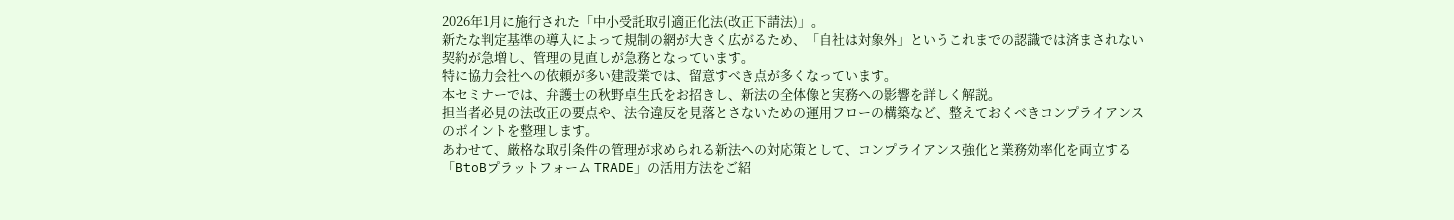2026年1月に施行された「中小受託取引適正化法(改正下請法)」。
新たな判定基準の導入によって規制の網が大きく広がるため、「自社は対象外」というこれまでの認識では済まされない契約が急増し、管理の見直しが急務となっています。
特に協力会社への依頼が多い建設業では、留意すべき点が多くなっています。
本セミナーでは、弁護士の秋野卓生氏をお招きし、新法の全体像と実務への影響を詳しく解説。
担当者必見の法改正の要点や、法令違反を見落とさないための運用フローの構築など、整えておくべきコンプライアンスのポイントを整理します。
あわせて、厳格な取引条件の管理が求められる新法への対応策として、コンプライアンス強化と業務効率化を両立する「BtoBプラットフォーム TRADE」の活用方法をご紹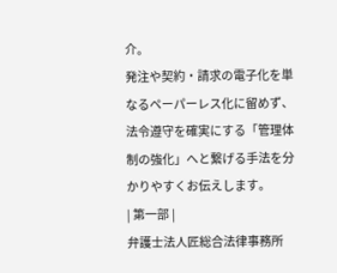介。
発注や契約・請求の電子化を単なるペーパーレス化に留めず、法令遵守を確実にする「管理体制の強化」へと繋げる手法を分かりやすくお伝えします。
| 第一部 |
弁護士法人匠総合法律事務所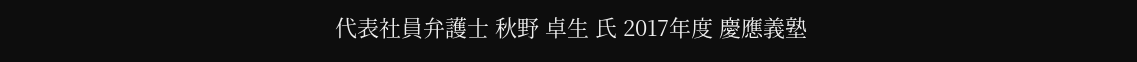代表社員弁護士 秋野 卓生 氏 2017年度 慶應義塾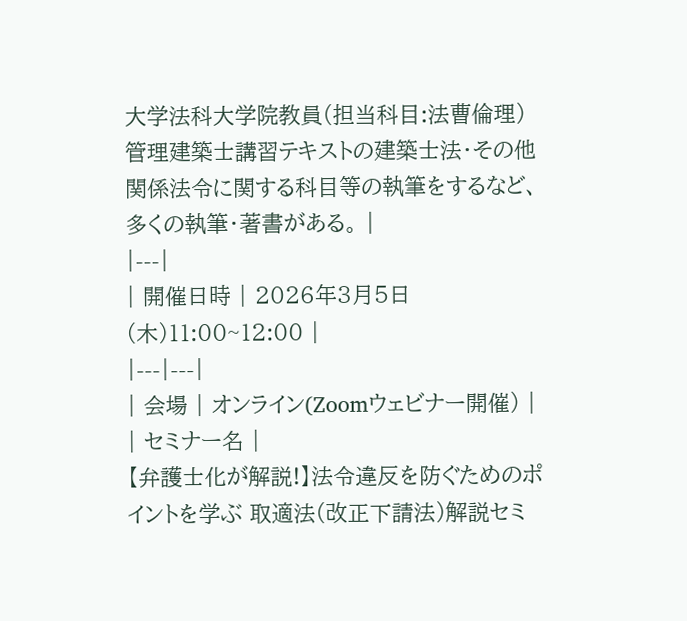大学法科大学院教員(担当科目:法曹倫理) 管理建築士講習テキストの建築士法・その他関係法令に関する科目等の執筆をするなど、多くの執筆・著書がある。 |
|---|
| 開催日時 | 2026年3月5日(木)11:00~12:00 |
|---|---|
| 会場 | オンライン(Zoomウェビナー開催) |
| セミナー名 |
【弁護士化が解説!】法令違反を防ぐためのポイントを学ぶ 取適法(改正下請法)解説セミ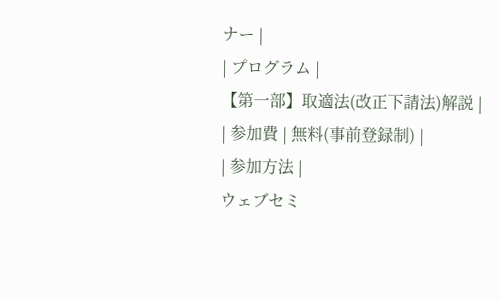ナー |
| プログラム |
【第一部】取適法(改正下請法)解説 |
| 参加費 | 無料(事前登録制) |
| 参加方法 |
ウェブセミ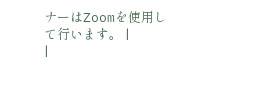ナーはZoomを使用して行います。 |
|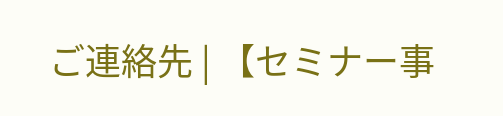ご連絡先 | 【セミナー事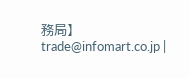務局】trade@infomart.co.jp |